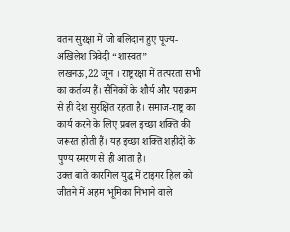वतन सुरक्षा में जो बलिदान हुए पूज्य- अखिलेश त्रिवेदी “शास्वत”
लखनऊ,22 जून । राष्ट्ररक्षा में तत्परता सभी का कर्तव्य हैं। सैनिकों के शौर्य और पराक्रम से ही देश सुरक्षित रहता है। समाज-राष्ट्र का कार्य करने के लिए प्रबल इच्छा शक्ति की जरूरत होती हैं। यह इच्छा शक्ति शहीदों के पुण्य स्मरण से ही आता है।
उक्त बाते कारगिल युद्ध में टाइगर हिल को जीतने में अहम भूमिका निभाने वाले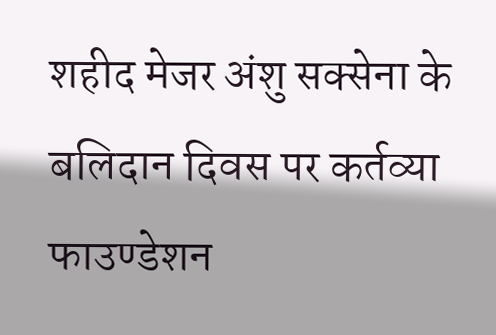शहीद मेजर अंशु सक्सेना के बलिदान दिवस पर कर्तव्या फाउण्डेशन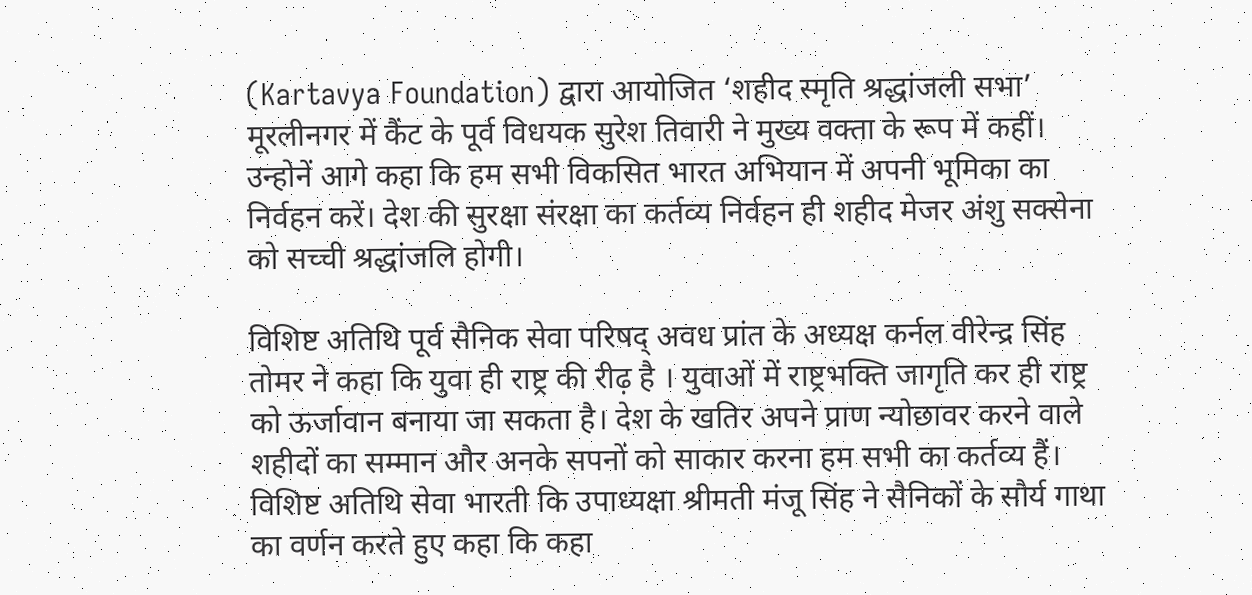(Kartavya Foundation) द्वारा आयोजित ‘शहीद स्मृति श्रद्धांजली सभा’ मूरलीनगर में कैंट के पूर्व विधयक सुरेश तिवारी ने मुख्य वक्ता के रूप में कहीं। उन्होनें आगे कहा कि हम सभी विकसित भारत अभियान में अपनी भूमिका का निर्वहन करें। देश की सुरक्षा संरक्षा का कर्तव्य निर्वहन ही शहीद मेजर अंशु सक्सेना को सच्ची श्रद्धांजलि होगी।

विशिष्ट अतिथि पूर्व सैनिक सेवा परिषद् अवध प्रांत के अध्यक्ष कर्नल वीरेन्द्र सिंह तोमर ने कहा कि युवा ही राष्ट्र की रीढ़ है । युवाओं में राष्ट्रभक्ति जागृति कर ही राष्ट्र को ऊर्जावान बनाया जा सकता है। देश के खतिर अपने प्राण न्योछावर करने वाले शहीदों का सम्मान और अनके सपनों को साकार करना हम सभी का कर्तव्य हैं।
विशिष्ट अतिथि सेवा भारती कि उपाध्यक्षा श्रीमती मंजू सिंह ने सैनिकों के सौर्य गाथा का वर्णन करते हुए कहा कि कहा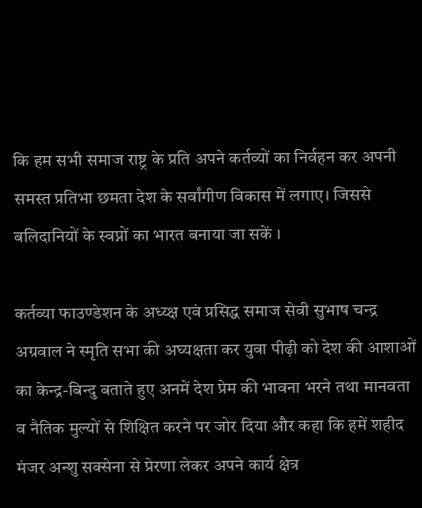कि हम सभी समाज राष्ट्र के प्रति अपने कर्तव्यों का निर्वहन कर अपनी समस्त प्रतिभा छमता देश के सर्वांगीण विकास में लगाए। जिससे बलिदानियों के स्वप्नों का भारत बनाया जा सकें ।

कर्तव्या फाउण्डेशन के अध्य्क्ष एवं प्रसिद्ध समाज सेवी सुभाष चन्द्र अग्रवाल ने स्मृति सभा की अघ्यक्षता कर युवा पीढ़ी को देश की आशाओं का केन्द्र-बिन्दु बताते हुए अनमें देश प्रेम की भावना भरने तथा मानवता व नैतिक मुल्यों से शिक्षित करने पर जोर दिया और कहा कि हमें शहीद मंजर अन्शु सक्सेना से प्रेरणा लेकर अपने कार्य क्षेत्र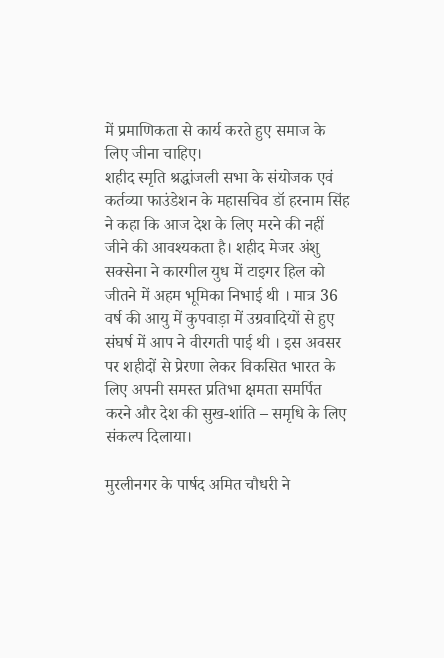में प्रमाणिकता से कार्य करते हुए समाज के लिए जीना चाहिए।
शहीद स्मृति श्रद्धांजली सभा के संयोजक एवं कर्तव्या फाउंडेशन के महासचिव डॉ हरनाम सिंह ने कहा कि आज देश के लिए मरने की नहीं जीने की आवश्यकता है। शहीद मेजर अंशु सक्सेना ने कारगील युध में टाइगर हिल को जीतने में अहम भूमिका निभाई थी । मात्र 36 वर्ष की आयु में कुपवाड़ा में उग्रवादियों से हुए संघर्ष में आप ने वीरगती पाई थी । इस अवसर पर शहीदों से प्रेरणा लेकर विकसित भारत के लिए अपनी समस्त प्रतिभा क्षमता समर्पित करने और देश की सुख-शांति – समृधि के लिए संकल्प दिलाया।

मुरलीनगर के पार्षद अमित चौधरी ने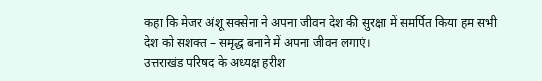कहा कि मेजर अंशू सक्सेना ने अपना जीवन देश की सुरक्षा में समर्पित किया हम सभी देश को सशक्त – समृद्ध बनाने में अपना जीवन लगाएं।
उत्तराखंड परिषद के अध्यक्ष हरीश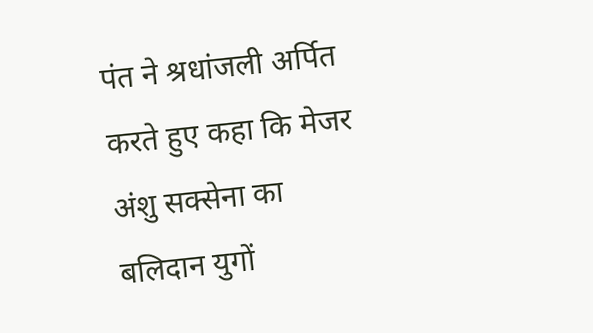पंत ने श्रधांजली अर्पित करते हुए कहा कि मेजर अंशु सक्सेना का बलिदान युगों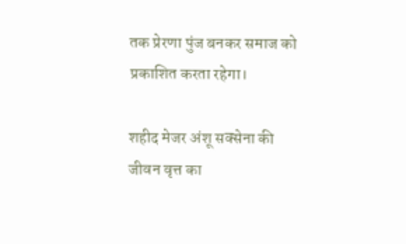तक प्रेरणा पुंज बनकर समाज को प्रकाशित करता रहेगा।

शहीद मेजर अंशू सक्सेना की जीवन वृत्त का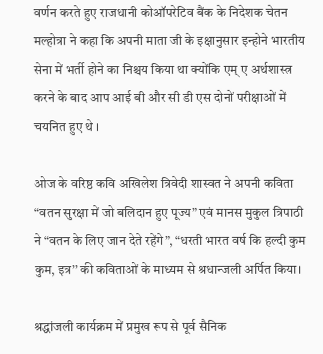वर्णन करते हुए राजधानी कोऑपरेटिव बैंक के निदेशक चेतन मल्होत्रा ने कहा कि अपनी माता जी के इक्षानुसार इन्होने भारतीय सेना में भर्ती होने का निश्चय किया था क्योंकि एम् ए अर्थशास्त्र करने के बाद आप आई बी और सी डी एस दोनों परीक्षाओं में चयनित हुए थे ।

ओज के वरिष्ठ कवि अखिलेश त्रिवेदी शास्वत ने अपनी कविता “वतन सुरक्षा में जो बलिदान हुए पूज्य” एवं मानस मुकुल त्रिपाठी ने “वतन के लिए जान देते रहेंगे”, “धरती भारत वर्ष कि हल्दी कुम कुम, इत्र’’ की कविताओं के माध्यम से श्रधान्जली अर्पित किया।

श्रद्धांजली कार्यक्रम में प्रमुख रूप से पूर्व सैनिक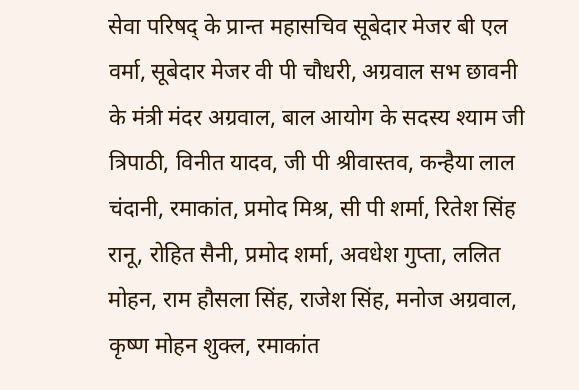सेवा परिषद् के प्रान्त महासचिव सूबेदार मेजर बी एल वर्मा, सूबेदार मेजर वी पी चौधरी, अग्रवाल सभ छावनी के मंत्री मंदर अग्रवाल, बाल आयोग के सदस्य श्याम जी त्रिपाठी, विनीत यादव, जी पी श्रीवास्तव, कन्हैया लाल चंदानी, रमाकांत, प्रमोद मिश्र, सी पी शर्मा, रितेश सिंह रानू, रोहित सैनी, प्रमोद शर्मा, अवधेश गुप्ता, ललित मोहन, राम हौसला सिंह, राजेश सिंह, मनोज अग्रवाल, कृष्ण मोहन शुक्ल, रमाकांत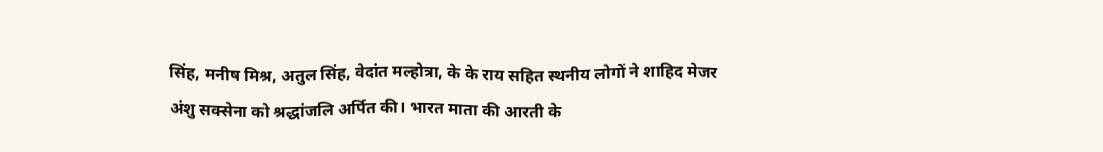सिंह, मनीष मिश्र, अतुल सिंह, वेदांत मल्होत्रा, के के राय सहित स्थनीय लोगों ने शाहिद मेजर अंशु सक्सेना को श्रद्धांजलि अर्पित की। भारत माता की आरती के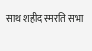साथ शहीद स्मरति सभा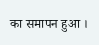का समापन हुआ ।